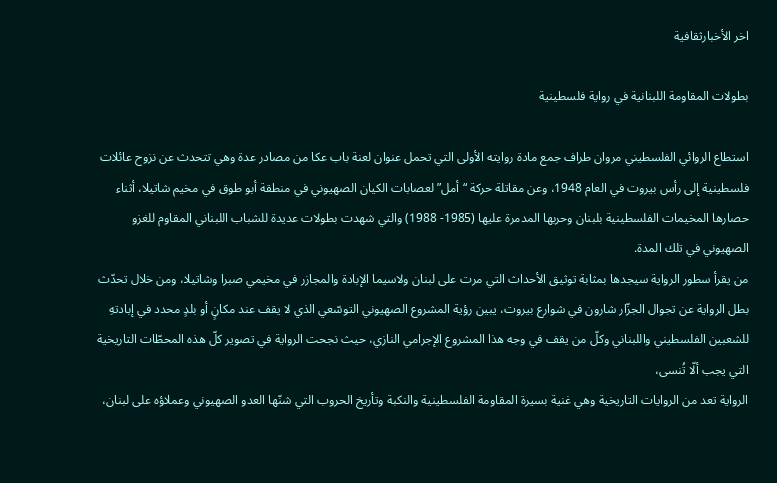اخر الأخبارثقافية

بطولات المقاومة اللبنانية في رواية فلسطينية

استطاع الروائي الفلسطيني مروان طراف جمع مادة روايته الأولى التي تحمل عنوان لعنة باب عكا من مصادر عدة وهي تتحدث عن نزوح عائلات فلسطينية إلى رأس بيروت في العام 1948، وعن مقاتلة حركة “أمل” لعصابات الكيان الصهيوني في منطقة أبو طوق في مخيم شاتيلا، أثناء حصارها المخيمات الفلسطينية بلبنان وحربها المدمرة عليها (1985- 1988) والتي شهدت بطولات عديدة للشباب اللبناني المقاوم للغزو الصهيوني في تلك المدة.
من يقرأ سطور الرواية سيجدها بمثابة توثيق الأحداث التي مرت على لبنان ولاسيما الإبادة والمجازر في مخيمي صبرا وشاتيلا، ومن خلال تحدّث بطل الرواية عن تجوال الجزّار شارون في شوارع بيروت، يبين رؤية المشروع الصهيوني التوسّعي الذي لا يقف عند مكانٍ أو بلدٍ محدد في إبادتهِ للشعبين الفلسطيني واللبناني وكلّ من يقف في وجه هذا المشروع الإجرامي النازي، حيث نجحت الرواية في تصوير كلّ هذه المحطّات التاريخية التي يجب ألّا تُنسى،
الرواية تعد من الروايات التاريخية وهي غنية بسيرة المقاومة الفلسطينية والنكبة وتأريخ الحروب التي شنّها العدو الصهيوني وعملاؤه على لبنان،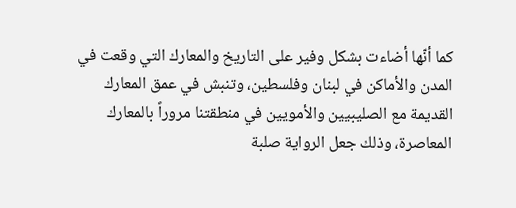كما أنّها أضاءت بشكل وفير على التاريخ والمعارك التي وقعت في المدن والأماكن في لبنان وفلسطين، وتنبش في عمق المعارك القديمة مع الصليبيين والأمويين في منطقتنا مروراً بالمعارك المعاصرة، وذلك جعل الرواية صلبة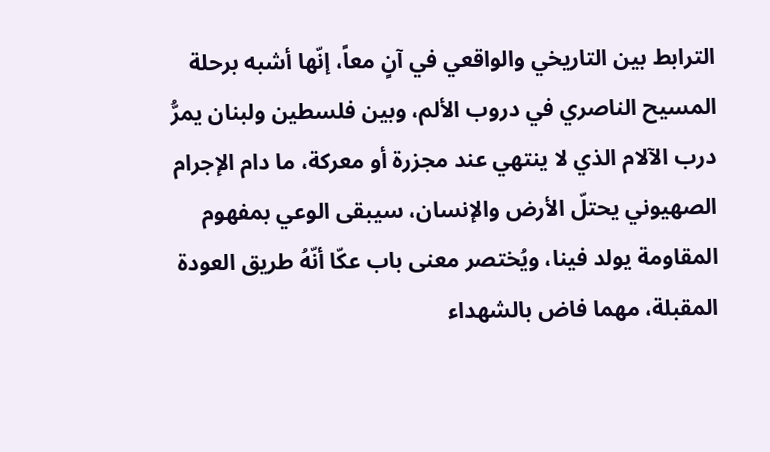الترابط بين التاريخي والواقعي في آنٍ معاً، إنّها أشبه برحلة المسيح الناصري في دروب الألم، وبين فلسطين ولبنان يمرُّ درب الآلام الذي لا ينتهي عند مجزرة أو معركة، ما دام الإجرام الصهيوني يحتلّ الأرض والإنسان، سيبقى الوعي بمفهوم المقاومة يولد فينا، ويُختصر معنى باب عكّا أنّهُ طريق العودة المقبلة، مهما فاض بالشهداء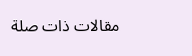مقالات ذات صلة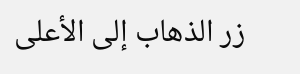زر الذهاب إلى الأعلى